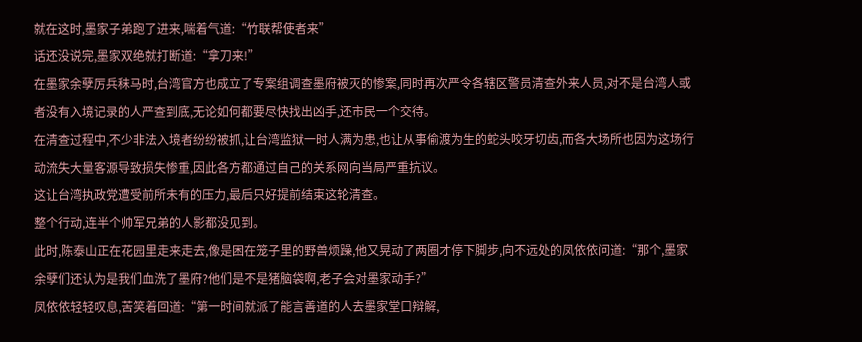就在这时,墨家子弟跑了进来,喘着气道:“竹联帮使者来”
话还没说完,墨家双绝就打断道:“拿刀来!”
在墨家余孽厉兵秣马时,台湾官方也成立了专案组调查墨府被灭的惨案,同时再次严令各辖区警员清查外来人员,对不是台湾人或者没有入境记录的人严查到底,无论如何都要尽快找出凶手,还市民一个交待。
在清查过程中,不少非法入境者纷纷被抓,让台湾监狱一时人满为患,也让从事偷渡为生的蛇头咬牙切齿,而各大场所也因为这场行动流失大量客源导致损失惨重,因此各方都通过自己的关系网向当局严重抗议。
这让台湾执政党遭受前所未有的压力,最后只好提前结束这轮清查。
整个行动,连半个帅军兄弟的人影都没见到。
此时,陈泰山正在花园里走来走去,像是困在笼子里的野兽烦躁,他又晃动了两圈才停下脚步,向不远处的凤依依问道:“那个,墨家余孽们还认为是我们血洗了墨府?他们是不是猪脑袋啊,老子会对墨家动手?”
凤依依轻轻叹息,苦笑着回道:“第一时间就派了能言善道的人去墨家堂口辩解,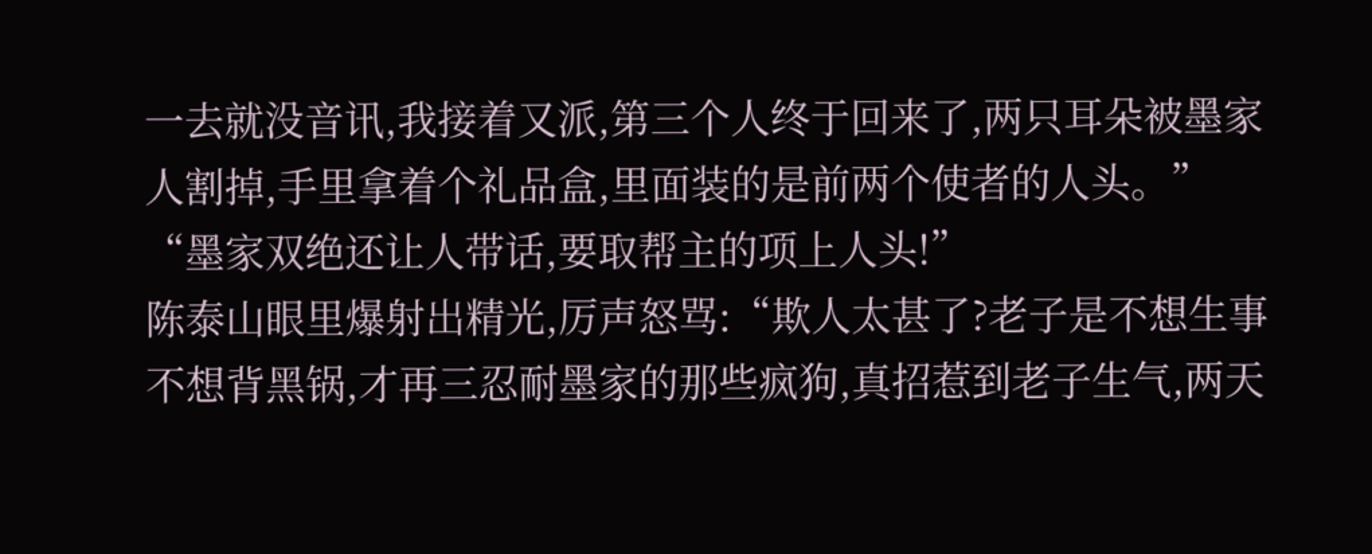一去就没音讯,我接着又派,第三个人终于回来了,两只耳朵被墨家人割掉,手里拿着个礼品盒,里面装的是前两个使者的人头。”
“墨家双绝还让人带话,要取帮主的项上人头!”
陈泰山眼里爆射出精光,厉声怒骂:“欺人太甚了?老子是不想生事不想背黑锅,才再三忍耐墨家的那些疯狗,真招惹到老子生气,两天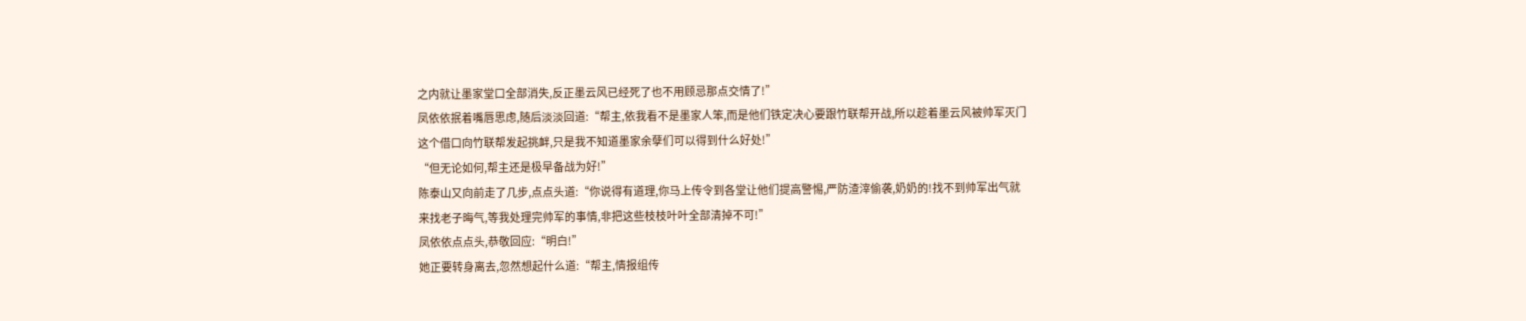之内就让墨家堂口全部消失,反正墨云风已经死了也不用顾忌那点交情了!”
凤依依抿着嘴唇思虑,随后淡淡回道:“帮主,依我看不是墨家人笨,而是他们铁定决心要跟竹联帮开战,所以趁着墨云风被帅军灭门这个借口向竹联帮发起挑衅,只是我不知道墨家余孽们可以得到什么好处!”
“但无论如何,帮主还是极早备战为好!”
陈泰山又向前走了几步,点点头道:“你说得有道理,你马上传令到各堂让他们提高警惕,严防渣滓偷袭,奶奶的!找不到帅军出气就来找老子晦气,等我处理完帅军的事情,非把这些枝枝叶叶全部清掉不可!”
凤依依点点头,恭敬回应:“明白!”
她正要转身离去,忽然想起什么道:“帮主,情报组传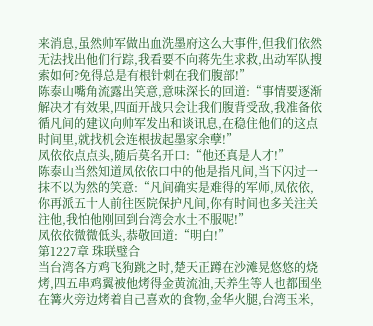来消息,虽然帅军做出血洗墨府这么大事件,但我们依然无法找出他们行踪,我看要不向蒋先生求救,出动军队搜索如何?免得总是有根针刺在我们腹部!”
陈泰山嘴角流露出笑意,意味深长的回道:“事情要逐渐解决才有效果,四面开战只会让我们腹背受敌,我准备依循凡间的建议向帅军发出和谈讯息,在稳住他们的这点时间里,就找机会连根拔起墨家余孽!”
凤依依点点头,随后莫名开口:“他还真是人才!”
陈泰山当然知道凤依依口中的他是指凡间,当下闪过一抹不以为然的笑意:“凡间确实是难得的军师,凤依依,你再派五十人前往医院保护凡间,你有时间也多关注关注他,我怕他刚回到台湾会水土不服呢!”
凤依依微微低头,恭敬回道:“明白!”
第1227章 珠联璧合
当台湾各方鸡飞狗跳之时,楚天正蹲在沙滩晃悠悠的烧烤,四五串鸡翼被他烤得金黄流油,天养生等人也都围坐在篝火旁边烤着自己喜欢的食物,金华火腿,台湾玉米,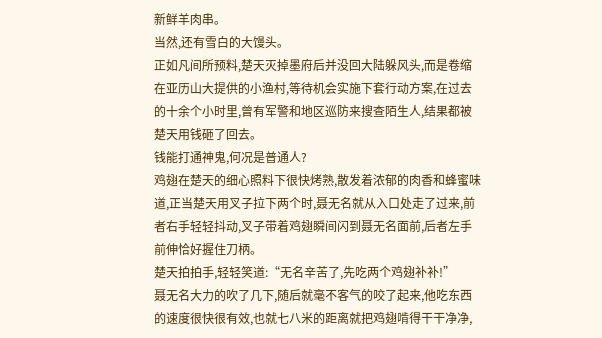新鲜羊肉串。
当然,还有雪白的大馒头。
正如凡间所预料,楚天灭掉墨府后并没回大陆躲风头,而是卷缩在亚历山大提供的小渔村,等待机会实施下套行动方案,在过去的十余个小时里,曾有军警和地区巡防来搜查陌生人,结果都被楚天用钱砸了回去。
钱能打通神鬼,何况是普通人?
鸡翅在楚天的细心照料下很快烤熟,散发着浓郁的肉香和蜂蜜味道,正当楚天用叉子拉下两个时,聂无名就从入口处走了过来,前者右手轻轻抖动,叉子带着鸡翅瞬间闪到聂无名面前,后者左手前伸恰好握住刀柄。
楚天拍拍手,轻轻笑道:“无名辛苦了,先吃两个鸡翅补补!”
聂无名大力的吹了几下,随后就毫不客气的咬了起来,他吃东西的速度很快很有效,也就七八米的距离就把鸡翅啃得干干净净,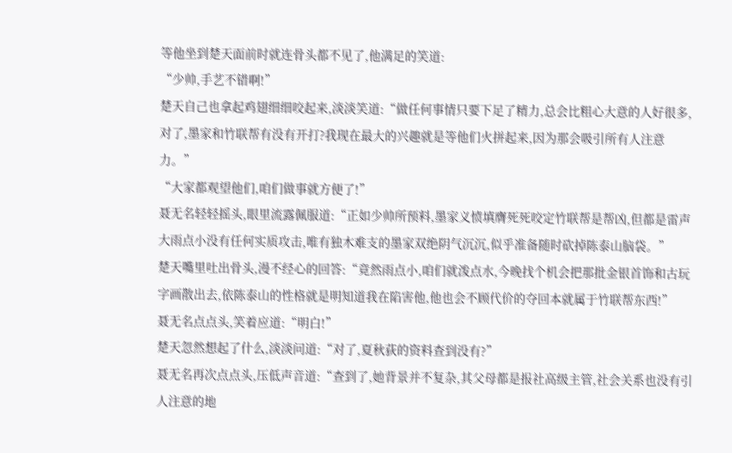等他坐到楚天面前时就连骨头都不见了,他满足的笑道:
“少帅,手艺不错啊!”
楚天自己也拿起鸡翅细细咬起来,淡淡笑道:“做任何事情只要下足了精力,总会比粗心大意的人好很多,对了,墨家和竹联帮有没有开打?我现在最大的兴趣就是等他们火拼起来,因为那会吸引所有人注意力。”
“大家都观望他们,咱们做事就方便了!”
聂无名轻轻摇头,眼里流露佩服道:“正如少帅所预料,墨家义愤填膺死死咬定竹联帮是帮凶,但都是雷声大雨点小没有任何实质攻击,唯有独木难支的墨家双绝阴气沉沉,似乎准备随时砍掉陈泰山脑袋。”
楚天嘴里吐出骨头,漫不经心的回答:“竟然雨点小,咱们就泼点水,今晚找个机会把那批金银首饰和古玩字画散出去,依陈泰山的性格就是明知道我在陷害他,他也会不顾代价的夺回本就属于竹联帮东西!”
聂无名点点头,笑着应道:“明白!”
楚天忽然想起了什么,淡淡问道:“对了,夏秋荻的资料查到没有?”
聂无名再次点点头,压低声音道:“查到了,她背景并不复杂,其父母都是报社高级主管,社会关系也没有引人注意的地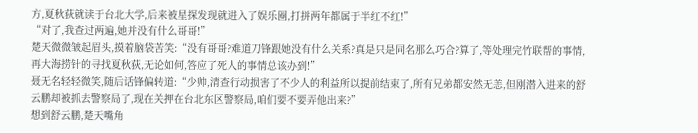方,夏秋荻就读于台北大学,后来被星探发现就进入了娱乐圈,打拼两年都属于半红不红!”
“对了,我查过两遍,她并没有什么哥哥!”
楚天微微皱起眉头,摸着脑袋苦笑:“没有哥哥?难道刀锋跟她没有什么关系?真是只是同名那么巧合?算了,等处理完竹联帮的事情,再大海捞针的寻找夏秋荻,无论如何,答应了死人的事情总该办到!”
聂无名轻轻微笑,随后话锋偏转道:“少帅,清查行动损害了不少人的利益所以提前结束了,所有兄弟都安然无恙,但刚潜入进来的舒云鹏却被抓去警察局了,现在关押在台北东区警察局,咱们要不要弄他出来?”
想到舒云鹏,楚天嘴角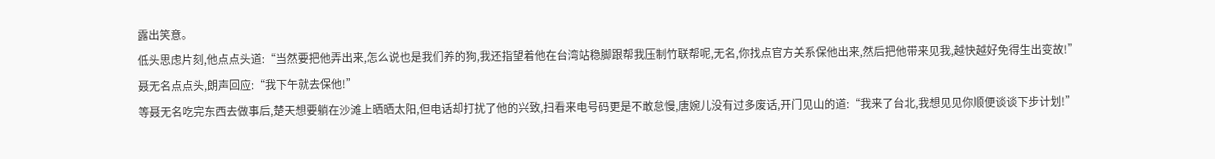露出笑意。
低头思虑片刻,他点点头道:“当然要把他弄出来,怎么说也是我们养的狗,我还指望着他在台湾站稳脚跟帮我压制竹联帮呢,无名,你找点官方关系保他出来,然后把他带来见我,越快越好免得生出变故!”
聂无名点点头,朗声回应:“我下午就去保他!”
等聂无名吃完东西去做事后,楚天想要躺在沙滩上晒晒太阳,但电话却打扰了他的兴致,扫看来电号码更是不敢怠慢,唐婉儿没有过多废话,开门见山的道:“我来了台北,我想见见你顺便谈谈下步计划!”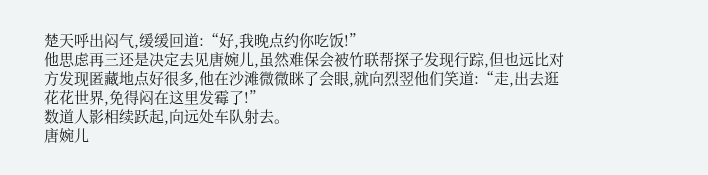楚天呼出闷气,缓缓回道:“好,我晚点约你吃饭!”
他思虑再三还是决定去见唐婉儿,虽然难保会被竹联帮探子发现行踪,但也远比对方发现匿藏地点好很多,他在沙滩微微眯了会眼,就向烈翌他们笑道:“走,出去逛花花世界,免得闷在这里发霉了!”
数道人影相续跃起,向远处车队射去。
唐婉儿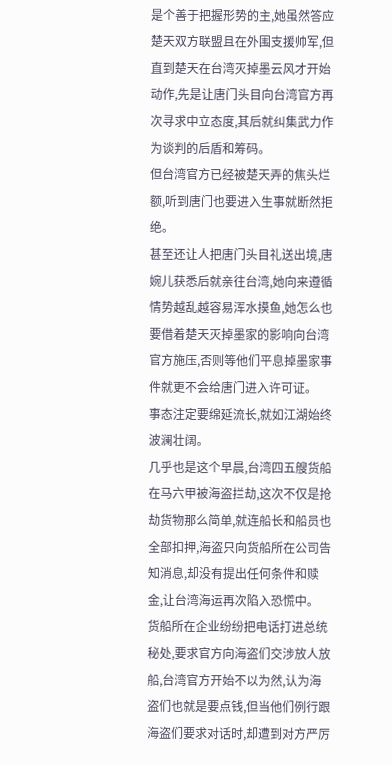是个善于把握形势的主,她虽然答应楚天双方联盟且在外围支援帅军,但直到楚天在台湾灭掉墨云风才开始动作,先是让唐门头目向台湾官方再次寻求中立态度,其后就纠集武力作为谈判的后盾和筹码。
但台湾官方已经被楚天弄的焦头烂额,听到唐门也要进入生事就断然拒绝。
甚至还让人把唐门头目礼送出境,唐婉儿获悉后就亲往台湾,她向来遵循情势越乱越容易浑水摸鱼,她怎么也要借着楚天灭掉墨家的影响向台湾官方施压,否则等他们平息掉墨家事件就更不会给唐门进入许可证。
事态注定要绵延流长,就如江湖始终波澜壮阔。
几乎也是这个早晨,台湾四五艘货船在马六甲被海盗拦劫,这次不仅是抢劫货物那么简单,就连船长和船员也全部扣押,海盗只向货船所在公司告知消息,却没有提出任何条件和赎金,让台湾海运再次陷入恐慌中。
货船所在企业纷纷把电话打进总统秘处,要求官方向海盗们交涉放人放船,台湾官方开始不以为然,认为海盗们也就是要点钱,但当他们例行跟海盗们要求对话时,却遭到对方严厉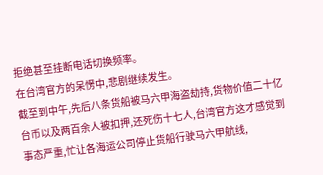拒绝甚至挂断电话切换频率。
在台湾官方的呆愣中,悲剧继续发生。
截至到中午,先后八条货船被马六甲海盗劫持,货物价值二十亿台币以及两百余人被扣押,还死伤十七人,台湾官方这才感觉到事态严重,忙让各海运公司停止货船行驶马六甲航线,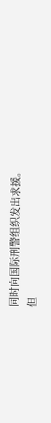同时向国际刑警组织发出求援。
但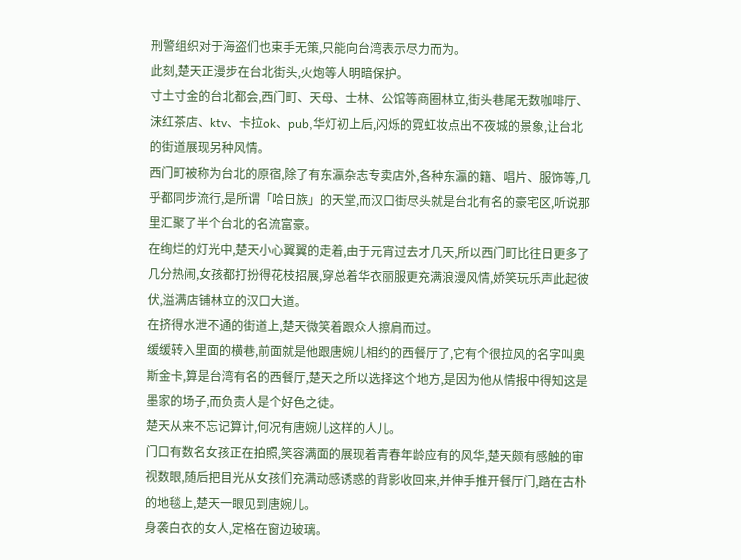刑警组织对于海盗们也束手无策,只能向台湾表示尽力而为。
此刻,楚天正漫步在台北街头,火炮等人明暗保护。
寸土寸金的台北都会,西门町、天母、士林、公馆等商圈林立,街头巷尾无数咖啡厅、沫红茶店、ktv、卡拉ok、pub,华灯初上后,闪烁的霓虹妆点出不夜城的景象,让台北的街道展现另种风情。
西门町被称为台北的原宿,除了有东瀛杂志专卖店外,各种东瀛的籍、唱片、服饰等,几乎都同步流行,是所谓「哈日族」的天堂,而汉口街尽头就是台北有名的豪宅区,听说那里汇聚了半个台北的名流富豪。
在绚烂的灯光中,楚天小心翼翼的走着,由于元宵过去才几天,所以西门町比往日更多了几分热闹,女孩都打扮得花枝招展,穿总着华衣丽服更充满浪漫风情,娇笑玩乐声此起彼伏,溢满店铺林立的汉口大道。
在挤得水泄不通的街道上,楚天微笑着跟众人擦肩而过。
缓缓转入里面的横巷,前面就是他跟唐婉儿相约的西餐厅了,它有个很拉风的名字叫奥斯金卡,算是台湾有名的西餐厅,楚天之所以选择这个地方,是因为他从情报中得知这是墨家的场子,而负责人是个好色之徒。
楚天从来不忘记算计,何况有唐婉儿这样的人儿。
门口有数名女孩正在拍照,笑容满面的展现着青春年龄应有的风华,楚天颇有感触的审视数眼,随后把目光从女孩们充满动感诱惑的背影收回来,并伸手推开餐厅门,踏在古朴的地毯上,楚天一眼见到唐婉儿。
身袭白衣的女人,定格在窗边玻璃。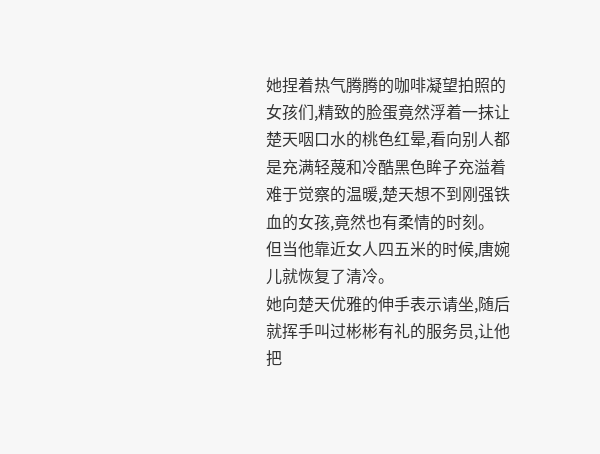她捏着热气腾腾的咖啡凝望拍照的女孩们,精致的脸蛋竟然浮着一抹让楚天咽口水的桃色红晕,看向别人都是充满轻蔑和冷酷黑色眸子充溢着难于觉察的温暖,楚天想不到刚强铁血的女孩,竟然也有柔情的时刻。
但当他靠近女人四五米的时候,唐婉儿就恢复了清冷。
她向楚天优雅的伸手表示请坐,随后就挥手叫过彬彬有礼的服务员,让他把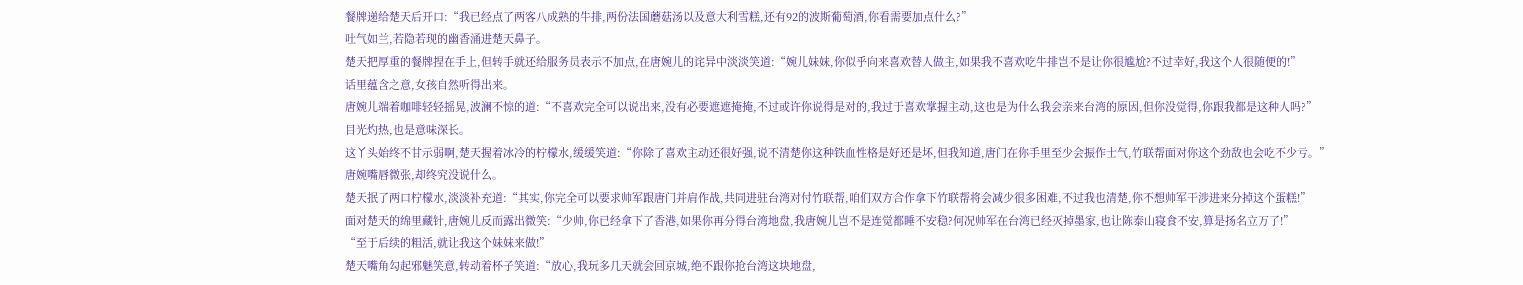餐牌递给楚天后开口:“我已经点了两客八成熟的牛排,两份法国蘑菇汤以及意大利雪糕,还有92的波斯葡萄酒,你看需要加点什么?”
吐气如兰,若隐若现的幽香涌进楚天鼻子。
楚天把厚重的餐牌捏在手上,但转手就还给服务员表示不加点,在唐婉儿的诧异中淡淡笑道:“婉儿妹妹,你似乎向来喜欢替人做主,如果我不喜欢吃牛排岂不是让你很尴尬?不过幸好,我这个人很随便的!”
话里蕴含之意,女孩自然听得出来。
唐婉儿端着咖啡轻轻摇晃,波澜不惊的道:“不喜欢完全可以说出来,没有必要遮遮掩掩,不过或许你说得是对的,我过于喜欢掌握主动,这也是为什么我会亲来台湾的原因,但你没觉得,你跟我都是这种人吗?”
目光灼热,也是意味深长。
这丫头始终不甘示弱啊,楚天握着冰冷的柠檬水,缓缓笑道:“你除了喜欢主动还很好强,说不清楚你这种铁血性格是好还是坏,但我知道,唐门在你手里至少会振作士气,竹联帮面对你这个劲敌也会吃不少亏。”
唐婉嘴唇微张,却终究没说什么。
楚天抿了两口柠檬水,淡淡补充道:“其实,你完全可以要求帅军跟唐门并肩作战,共同进驻台湾对付竹联帮,咱们双方合作拿下竹联帮将会减少很多困难,不过我也清楚,你不想帅军干涉进来分掉这个蛋糕!”
面对楚天的绵里藏针,唐婉儿反而露出微笑:“少帅,你已经拿下了香港,如果你再分得台湾地盘,我唐婉儿岂不是连觉都睡不安稳?何况帅军在台湾已经灭掉墨家,也让陈泰山寝食不安,算是扬名立万了!”
“至于后续的粗活,就让我这个妹妹来做!”
楚天嘴角勾起邪魅笑意,转动着杯子笑道:“放心,我玩多几天就会回京城,绝不跟你抢台湾这块地盘,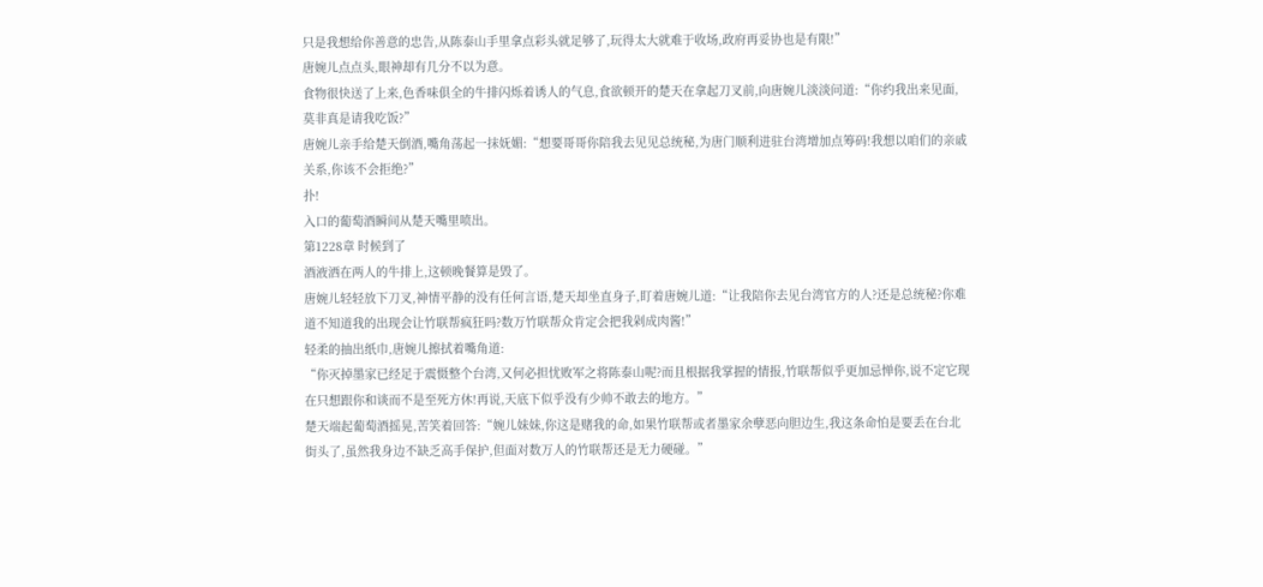只是我想给你善意的忠告,从陈泰山手里拿点彩头就足够了,玩得太大就难于收场,政府再妥协也是有限!”
唐婉儿点点头,眼神却有几分不以为意。
食物很快送了上来,色香味俱全的牛排闪烁着诱人的气息,食欲顿开的楚天在拿起刀叉前,向唐婉儿淡淡问道:“你约我出来见面,莫非真是请我吃饭?”
唐婉儿亲手给楚天倒酒,嘴角荡起一抹妩媚:“想要哥哥你陪我去见见总统秘,为唐门顺利进驻台湾增加点筹码!我想以咱们的亲戚关系,你该不会拒绝?”
扑!
入口的葡萄酒瞬间从楚天嘴里喷出。
第1228章 时候到了
酒液洒在两人的牛排上,这顿晚餐算是毁了。
唐婉儿轻轻放下刀叉,神情平静的没有任何言语,楚天却坐直身子,盯着唐婉儿道:“让我陪你去见台湾官方的人?还是总统秘?你难道不知道我的出现会让竹联帮疯狂吗?数万竹联帮众肯定会把我剁成肉酱!”
轻柔的抽出纸巾,唐婉儿擦拭着嘴角道:
“你灭掉墨家已经足于震慑整个台湾,又何必担忧败军之将陈泰山呢?而且根据我掌握的情报,竹联帮似乎更加忌惮你,说不定它现在只想跟你和谈而不是至死方休!再说,天底下似乎没有少帅不敢去的地方。”
楚天端起葡萄酒摇晃,苦笑着回答:“婉儿妹妹,你这是赌我的命,如果竹联帮或者墨家余孽恶向胆边生,我这条命怕是要丢在台北街头了,虽然我身边不缺乏高手保护,但面对数万人的竹联帮还是无力硬碰。”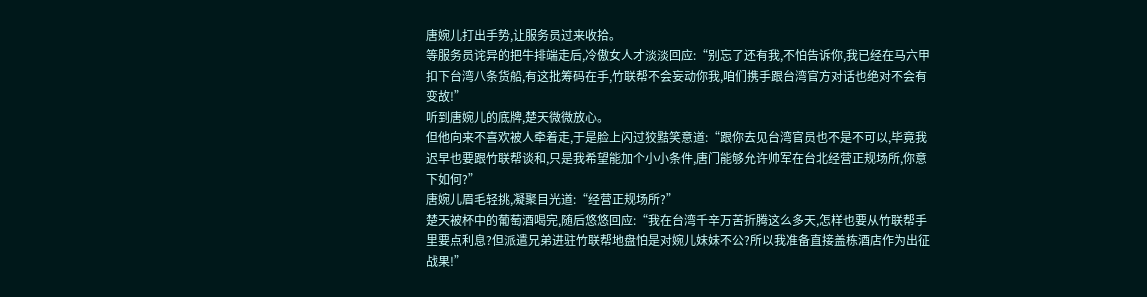唐婉儿打出手势,让服务员过来收拾。
等服务员诧异的把牛排端走后,冷傲女人才淡淡回应:“别忘了还有我,不怕告诉你,我已经在马六甲扣下台湾八条货船,有这批筹码在手,竹联帮不会妄动你我,咱们携手跟台湾官方对话也绝对不会有变故!”
听到唐婉儿的底牌,楚天微微放心。
但他向来不喜欢被人牵着走,于是脸上闪过狡黠笑意道:“跟你去见台湾官员也不是不可以,毕竟我迟早也要跟竹联帮谈和,只是我希望能加个小小条件,唐门能够允许帅军在台北经营正规场所,你意下如何?”
唐婉儿眉毛轻挑,凝聚目光道:“经营正规场所?”
楚天被杯中的葡萄酒喝完,随后悠悠回应:“我在台湾千辛万苦折腾这么多天,怎样也要从竹联帮手里要点利息?但派遣兄弟进驻竹联帮地盘怕是对婉儿妹妹不公?所以我准备直接盖栋酒店作为出征战果!”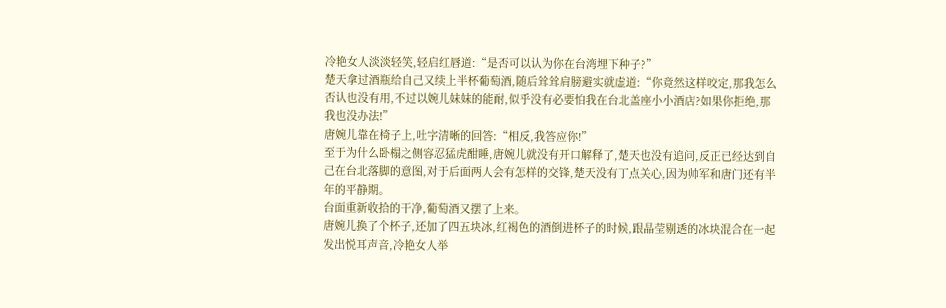冷艳女人淡淡轻笑,轻启红唇道:“是否可以认为你在台湾埋下种子?”
楚天拿过酒瓶给自己又续上半杯葡萄酒,随后耸耸肩膀避实就虚道:“你竟然这样咬定,那我怎么否认也没有用,不过以婉儿妹妹的能耐,似乎没有必要怕我在台北盖座小小酒店?如果你拒绝,那我也没办法!”
唐婉儿靠在椅子上,吐字清晰的回答:“相反,我答应你!”
至于为什么卧榻之侧容忍猛虎酣睡,唐婉儿就没有开口解释了,楚天也没有追问,反正已经达到自己在台北落脚的意图,对于后面两人会有怎样的交锋,楚天没有丁点关心,因为帅军和唐门还有半年的平静期。
台面重新收拾的干净,葡萄酒又摆了上来。
唐婉儿换了个杯子,还加了四五块冰,红褐色的酒倒进杯子的时候,跟晶莹剔透的冰块混合在一起发出悦耳声音,冷艳女人举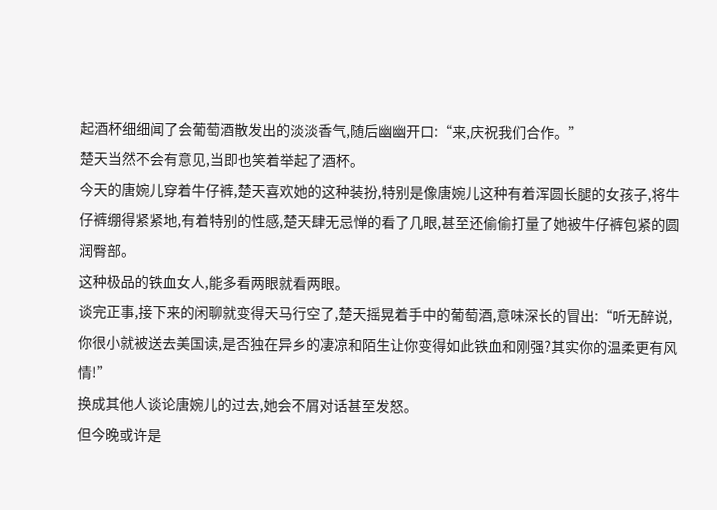起酒杯细细闻了会葡萄酒散发出的淡淡香气,随后幽幽开口:“来,庆祝我们合作。”
楚天当然不会有意见,当即也笑着举起了酒杯。
今天的唐婉儿穿着牛仔裤,楚天喜欢她的这种装扮,特别是像唐婉儿这种有着浑圆长腿的女孩子,将牛仔裤绷得紧紧地,有着特别的性感,楚天肆无忌惮的看了几眼,甚至还偷偷打量了她被牛仔裤包紧的圆润臀部。
这种极品的铁血女人,能多看两眼就看两眼。
谈完正事,接下来的闲聊就变得天马行空了,楚天摇晃着手中的葡萄酒,意味深长的冒出:“听无醉说,你很小就被送去美国读,是否独在异乡的凄凉和陌生让你变得如此铁血和刚强?其实你的温柔更有风情!”
换成其他人谈论唐婉儿的过去,她会不屑对话甚至发怒。
但今晚或许是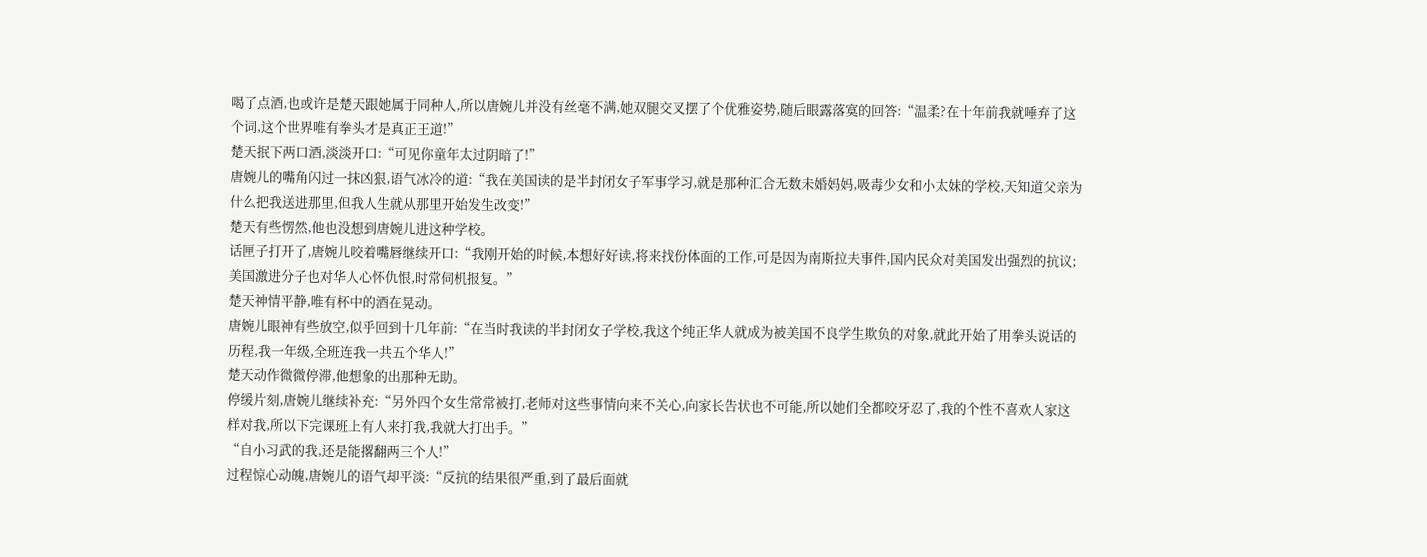喝了点酒,也或许是楚天跟她属于同种人,所以唐婉儿并没有丝毫不满,她双腿交叉摆了个优雅姿势,随后眼露落寞的回答:“温柔?在十年前我就唾弃了这个词,这个世界唯有拳头才是真正王道!”
楚天抿下两口酒,淡淡开口:“可见你童年太过阴暗了!”
唐婉儿的嘴角闪过一抹凶狠,语气冰冷的道:“我在美国读的是半封闭女子军事学习,就是那种汇合无数未婚妈妈,吸毒少女和小太妹的学校,天知道父亲为什么把我送进那里,但我人生就从那里开始发生改变!”
楚天有些愣然,他也没想到唐婉儿进这种学校。
话匣子打开了,唐婉儿咬着嘴唇继续开口:“我刚开始的时候,本想好好读,将来找份体面的工作,可是因为南斯拉夫事件,国内民众对美国发出强烈的抗议;美国激进分子也对华人心怀仇恨,时常伺机报复。”
楚天神情平静,唯有杯中的酒在晃动。
唐婉儿眼神有些放空,似乎回到十几年前:“在当时我读的半封闭女子学校,我这个纯正华人就成为被美国不良学生欺负的对象,就此开始了用拳头说话的历程,我一年级,全班连我一共五个华人!”
楚天动作微微停滞,他想象的出那种无助。
停缓片刻,唐婉儿继续补充:“另外四个女生常常被打,老师对这些事情向来不关心,向家长告状也不可能,所以她们全都咬牙忍了,我的个性不喜欢人家这样对我,所以下完课班上有人来打我,我就大打出手。”
“自小习武的我,还是能撂翻两三个人!”
过程惊心动魄,唐婉儿的语气却平淡:“反抗的结果很严重,到了最后面就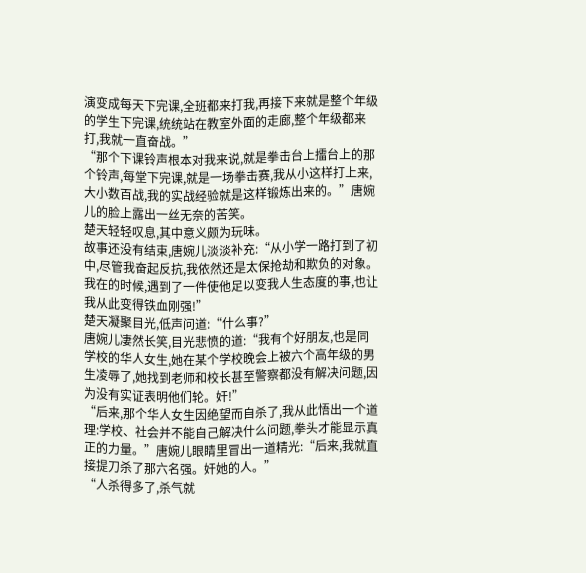演变成每天下完课,全班都来打我,再接下来就是整个年级的学生下完课,统统站在教室外面的走廊,整个年级都来打,我就一直奋战。”
“那个下课铃声根本对我来说,就是拳击台上擂台上的那个铃声,每堂下完课,就是一场拳击赛,我从小这样打上来,大小数百战,我的实战经验就是这样锻炼出来的。”唐婉儿的脸上露出一丝无奈的苦笑。
楚天轻轻叹息,其中意义颇为玩味。
故事还没有结束,唐婉儿淡淡补充:“从小学一路打到了初中,尽管我奋起反抗,我依然还是太保抢劫和欺负的对象。我在的时候,遇到了一件使他足以变我人生态度的事,也让我从此变得铁血刚强!”
楚天凝聚目光,低声问道:“什么事?”
唐婉儿凄然长笑,目光悲愤的道:“我有个好朋友,也是同学校的华人女生,她在某个学校晚会上被六个高年级的男生凌辱了,她找到老师和校长甚至警察都没有解决问题,因为没有实证表明他们轮。奸!”
“后来,那个华人女生因绝望而自杀了,我从此悟出一个道理:学校、社会并不能自己解决什么问题,拳头才能显示真正的力量。”唐婉儿眼睛里冒出一道精光:“后来,我就直接提刀杀了那六名强。奸她的人。”
“人杀得多了,杀气就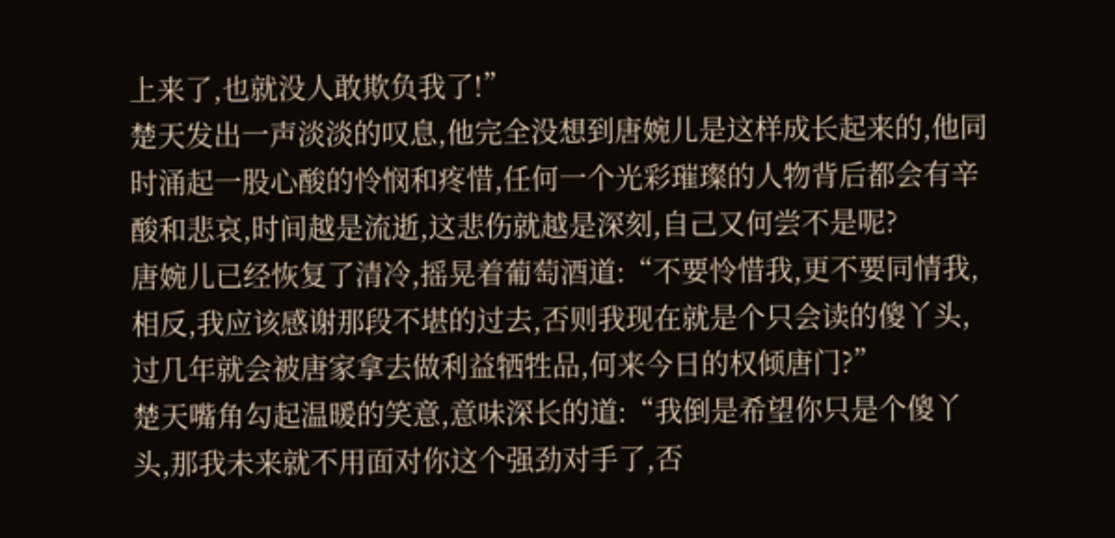上来了,也就没人敢欺负我了!”
楚天发出一声淡淡的叹息,他完全没想到唐婉儿是这样成长起来的,他同时涌起一股心酸的怜悯和疼惜,任何一个光彩璀璨的人物背后都会有辛酸和悲哀,时间越是流逝,这悲伤就越是深刻,自己又何尝不是呢?
唐婉儿已经恢复了清冷,摇晃着葡萄酒道:“不要怜惜我,更不要同情我,相反,我应该感谢那段不堪的过去,否则我现在就是个只会读的傻丫头,过几年就会被唐家拿去做利益牺牲品,何来今日的权倾唐门?”
楚天嘴角勾起温暖的笑意,意味深长的道:“我倒是希望你只是个傻丫头,那我未来就不用面对你这个强劲对手了,否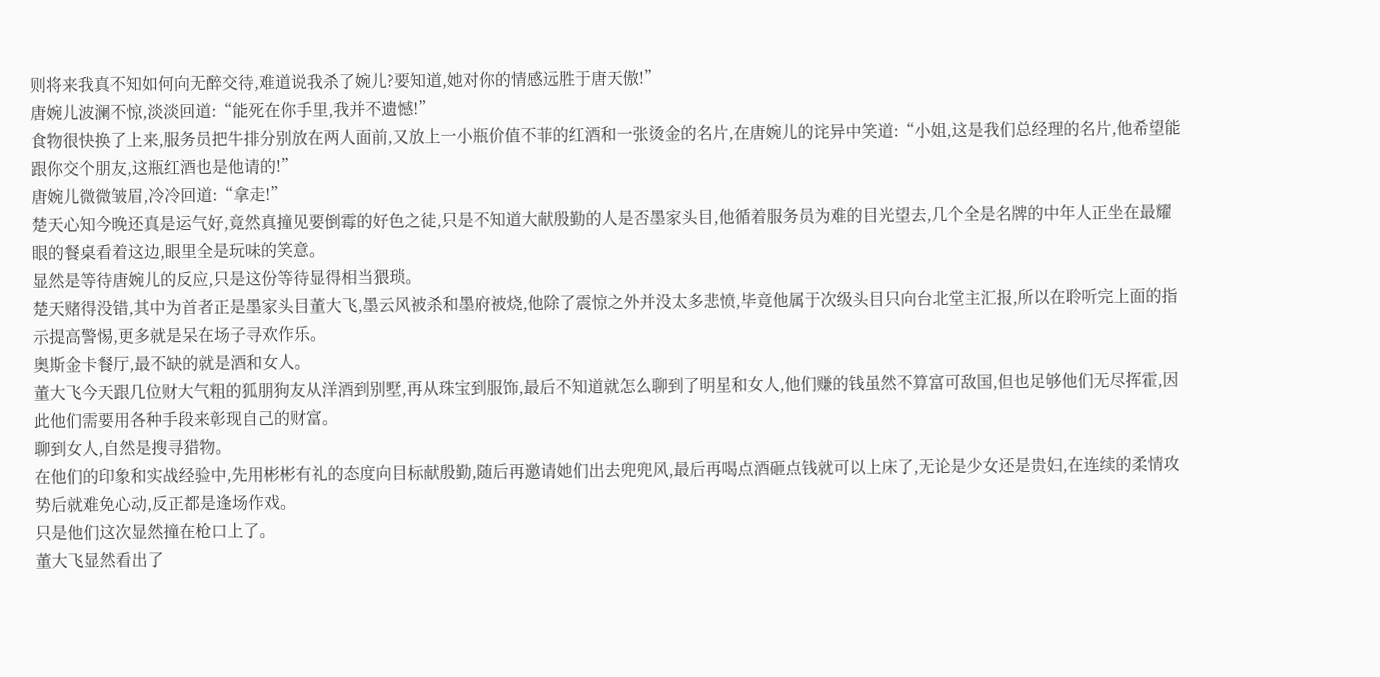则将来我真不知如何向无醉交待,难道说我杀了婉儿?要知道,她对你的情感远胜于唐天傲!”
唐婉儿波澜不惊,淡淡回道:“能死在你手里,我并不遗憾!”
食物很快换了上来,服务员把牛排分别放在两人面前,又放上一小瓶价值不菲的红酒和一张烫金的名片,在唐婉儿的诧异中笑道:“小姐,这是我们总经理的名片,他希望能跟你交个朋友,这瓶红酒也是他请的!”
唐婉儿微微皱眉,冷冷回道:“拿走!”
楚天心知今晚还真是运气好,竟然真撞见要倒霉的好色之徒,只是不知道大献殷勤的人是否墨家头目,他循着服务员为难的目光望去,几个全是名牌的中年人正坐在最耀眼的餐桌看着这边,眼里全是玩味的笑意。
显然是等待唐婉儿的反应,只是这份等待显得相当猥琐。
楚天赌得没错,其中为首者正是墨家头目董大飞,墨云风被杀和墨府被烧,他除了震惊之外并没太多悲愤,毕竟他属于次级头目只向台北堂主汇报,所以在聆听完上面的指示提高警惕,更多就是呆在场子寻欢作乐。
奥斯金卡餐厅,最不缺的就是酒和女人。
董大飞今天跟几位财大气粗的狐朋狗友从洋酒到别墅,再从珠宝到服饰,最后不知道就怎么聊到了明星和女人,他们赚的钱虽然不算富可敌国,但也足够他们无尽挥霍,因此他们需要用各种手段来彰现自己的财富。
聊到女人,自然是搜寻猎物。
在他们的印象和实战经验中,先用彬彬有礼的态度向目标献殷勤,随后再邀请她们出去兜兜风,最后再喝点酒砸点钱就可以上床了,无论是少女还是贵妇,在连续的柔情攻势后就难免心动,反正都是逢场作戏。
只是他们这次显然撞在枪口上了。
董大飞显然看出了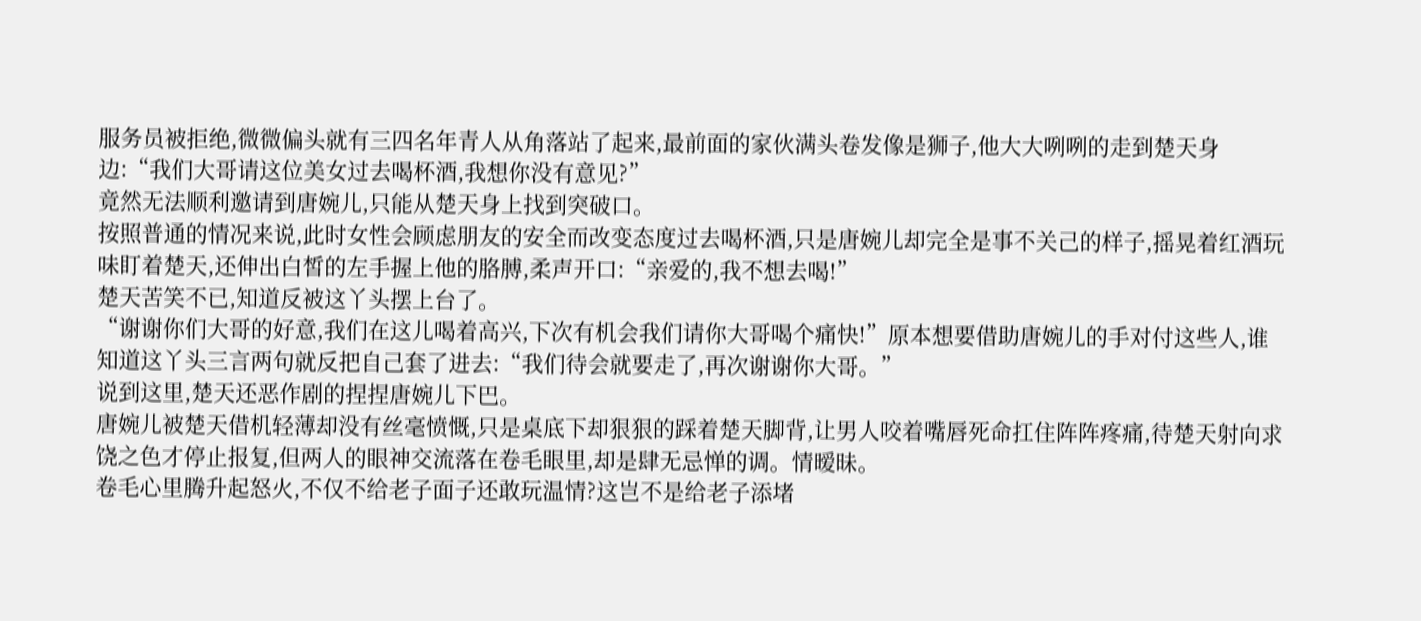服务员被拒绝,微微偏头就有三四名年青人从角落站了起来,最前面的家伙满头卷发像是狮子,他大大咧咧的走到楚天身边:“我们大哥请这位美女过去喝杯酒,我想你没有意见?”
竟然无法顺利邀请到唐婉儿,只能从楚天身上找到突破口。
按照普通的情况来说,此时女性会顾虑朋友的安全而改变态度过去喝杯酒,只是唐婉儿却完全是事不关己的样子,摇晃着红酒玩味盯着楚天,还伸出白皙的左手握上他的胳膊,柔声开口:“亲爱的,我不想去喝!”
楚天苦笑不已,知道反被这丫头摆上台了。
“谢谢你们大哥的好意,我们在这儿喝着高兴,下次有机会我们请你大哥喝个痛快!”原本想要借助唐婉儿的手对付这些人,谁知道这丫头三言两句就反把自己套了进去:“我们待会就要走了,再次谢谢你大哥。”
说到这里,楚天还恶作剧的捏捏唐婉儿下巴。
唐婉儿被楚天借机轻薄却没有丝毫愤慨,只是桌底下却狠狠的踩着楚天脚背,让男人咬着嘴唇死命扛住阵阵疼痛,待楚天射向求饶之色才停止报复,但两人的眼神交流落在卷毛眼里,却是肆无忌惮的调。情暧昧。
卷毛心里腾升起怒火,不仅不给老子面子还敢玩温情?这岂不是给老子添堵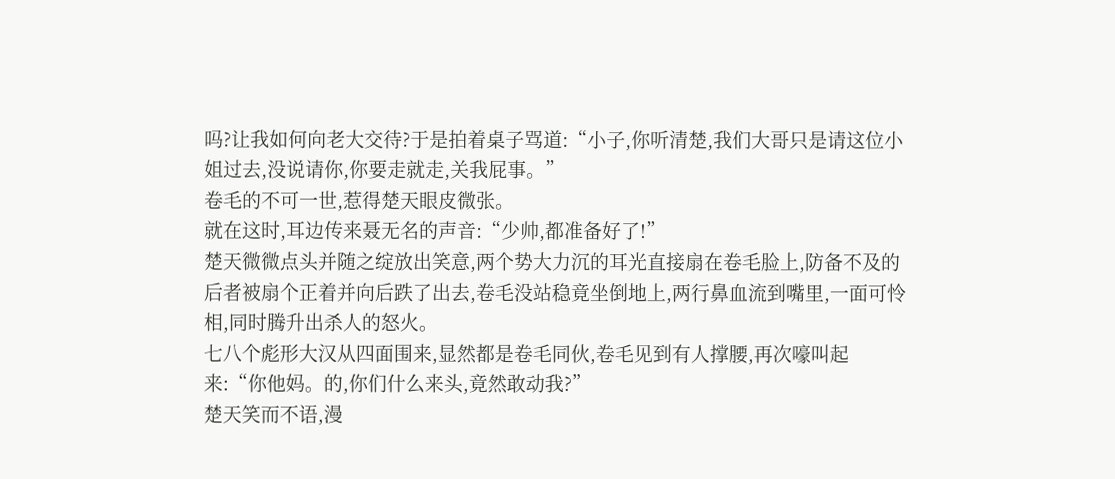吗?让我如何向老大交待?于是拍着桌子骂道:“小子,你听清楚,我们大哥只是请这位小姐过去,没说请你,你要走就走,关我屁事。”
卷毛的不可一世,惹得楚天眼皮微张。
就在这时,耳边传来聂无名的声音:“少帅,都准备好了!”
楚天微微点头并随之绽放出笑意,两个势大力沉的耳光直接扇在卷毛脸上,防备不及的后者被扇个正着并向后跌了出去,卷毛没站稳竟坐倒地上,两行鼻血流到嘴里,一面可怜相,同时腾升出杀人的怒火。
七八个彪形大汉从四面围来,显然都是卷毛同伙,卷毛见到有人撑腰,再次嚎叫起来:“你他妈。的,你们什么来头,竟然敢动我?”
楚天笑而不语,漫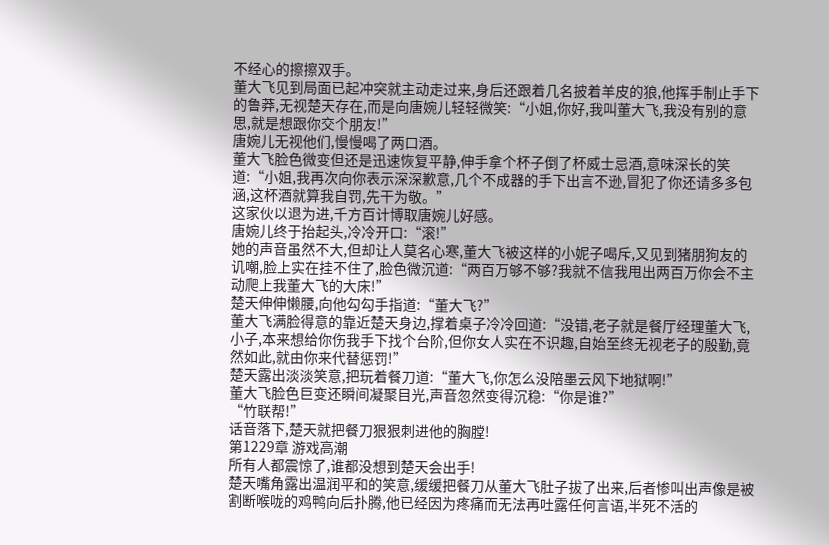不经心的擦擦双手。
董大飞见到局面已起冲突就主动走过来,身后还跟着几名披着羊皮的狼,他挥手制止手下的鲁莽,无视楚天存在,而是向唐婉儿轻轻微笑:“小姐,你好,我叫董大飞,我没有别的意思,就是想跟你交个朋友!”
唐婉儿无视他们,慢慢喝了两口酒。
董大飞脸色微变但还是迅速恢复平静,伸手拿个杯子倒了杯威士忌酒,意味深长的笑道:“小姐,我再次向你表示深深歉意,几个不成器的手下出言不逊,冒犯了你还请多多包涵,这杯酒就算我自罚,先干为敬。”
这家伙以退为进,千方百计博取唐婉儿好感。
唐婉儿终于抬起头,冷冷开口:“滚!”
她的声音虽然不大,但却让人莫名心寒,董大飞被这样的小妮子喝斥,又见到猪朋狗友的讥嘲,脸上实在挂不住了,脸色微沉道:“两百万够不够?我就不信我甩出两百万你会不主动爬上我董大飞的大床!”
楚天伸伸懒腰,向他勾勾手指道:“董大飞?”
董大飞满脸得意的靠近楚天身边,撑着桌子冷冷回道:“没错,老子就是餐厅经理董大飞,小子,本来想给你伤我手下找个台阶,但你女人实在不识趣,自始至终无视老子的殷勤,竟然如此,就由你来代替惩罚!”
楚天露出淡淡笑意,把玩着餐刀道:“董大飞,你怎么没陪墨云风下地狱啊!”
董大飞脸色巨变还瞬间凝聚目光,声音忽然变得沉稳:“你是谁?”
“竹联帮!”
话音落下,楚天就把餐刀狠狠刺进他的胸膛!
第1229章 游戏高潮
所有人都震惊了,谁都没想到楚天会出手!
楚天嘴角露出温润平和的笑意,缓缓把餐刀从董大飞肚子拔了出来,后者惨叫出声像是被割断喉咙的鸡鸭向后扑腾,他已经因为疼痛而无法再吐露任何言语,半死不活的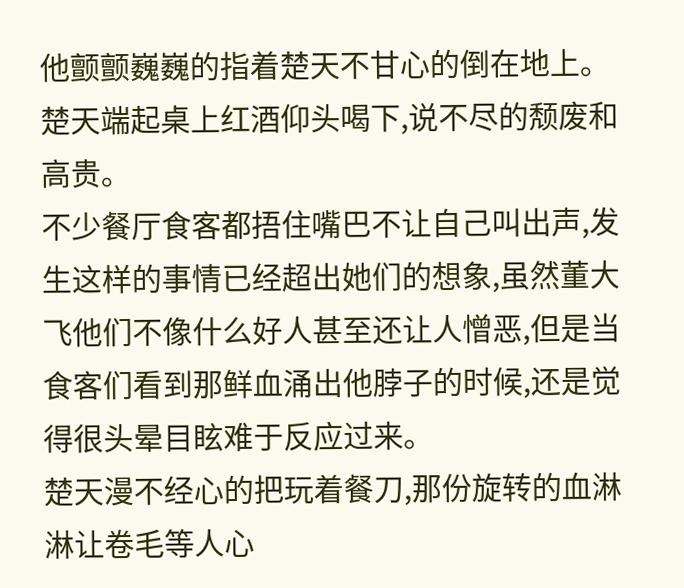他颤颤巍巍的指着楚天不甘心的倒在地上。
楚天端起桌上红酒仰头喝下,说不尽的颓废和高贵。
不少餐厅食客都捂住嘴巴不让自己叫出声,发生这样的事情已经超出她们的想象,虽然董大飞他们不像什么好人甚至还让人憎恶,但是当食客们看到那鲜血涌出他脖子的时候,还是觉得很头晕目眩难于反应过来。
楚天漫不经心的把玩着餐刀,那份旋转的血淋淋让卷毛等人心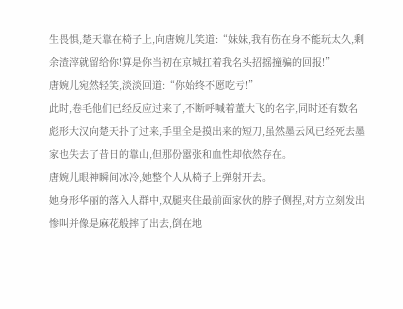生畏惧,楚天靠在椅子上,向唐婉儿笑道:“妹妹,我有伤在身不能玩太久,剩余渣滓就留给你!算是你当初在京城扛着我名头招摇撞骗的回报!”
唐婉儿宛然轻笑,淡淡回道:“你始终不愿吃亏!”
此时,卷毛他们已经反应过来了,不断呼喊着董大飞的名字,同时还有数名彪形大汉向楚天扑了过来,手里全是摸出来的短刀,虽然墨云风已经死去墨家也失去了昔日的靠山,但那份嚣张和血性却依然存在。
唐婉儿眼神瞬间冰冷,她整个人从椅子上弹射开去。
她身形华丽的落入人群中,双腿夹住最前面家伙的脖子侧捏,对方立刻发出惨叫并像是麻花般摔了出去,倒在地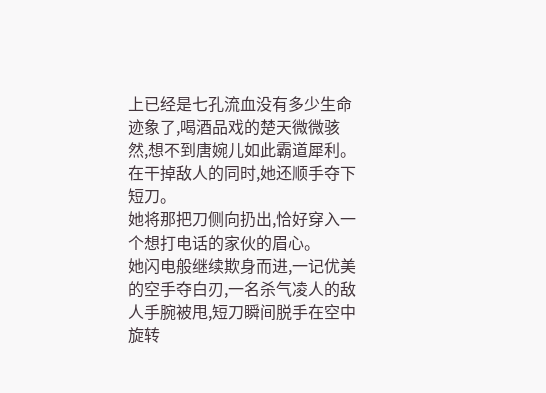上已经是七孔流血没有多少生命迹象了,喝酒品戏的楚天微微骇然,想不到唐婉儿如此霸道犀利。
在干掉敌人的同时,她还顺手夺下短刀。
她将那把刀侧向扔出,恰好穿入一个想打电话的家伙的眉心。
她闪电般继续欺身而进,一记优美的空手夺白刃,一名杀气凌人的敌人手腕被甩,短刀瞬间脱手在空中旋转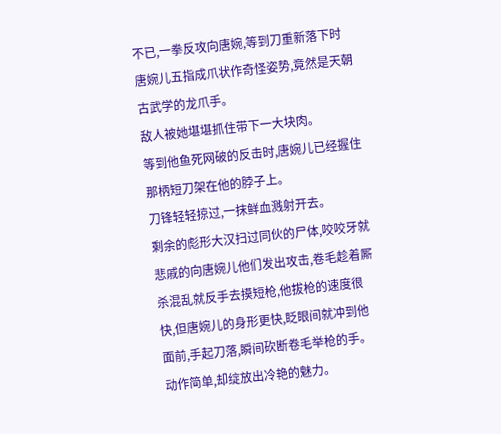不已,一拳反攻向唐婉,等到刀重新落下时唐婉儿五指成爪状作奇怪姿势,竟然是天朝古武学的龙爪手。
敌人被她堪堪抓住带下一大块肉。
等到他鱼死网破的反击时,唐婉儿已经握住那柄短刀架在他的脖子上。
刀锋轻轻掠过,一抹鲜血溅射开去。
剩余的彪形大汉扫过同伙的尸体,咬咬牙就悲戚的向唐婉儿他们发出攻击,卷毛趁着厮杀混乱就反手去摸短枪,他拔枪的速度很快,但唐婉儿的身形更快,眨眼间就冲到他面前,手起刀落,瞬间砍断卷毛举枪的手。
动作简单,却绽放出冷艳的魅力。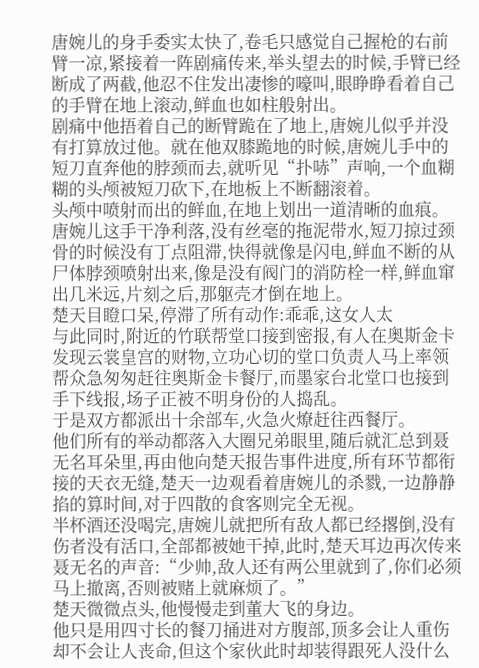唐婉儿的身手委实太快了,卷毛只感觉自己握枪的右前臂一凉,紧接着一阵剧痛传来,举头望去的时候,手臂已经断成了两截,他忍不住发出凄惨的嚎叫,眼睁睁看着自己的手臂在地上滚动,鲜血也如柱般射出。
剧痛中他捂着自己的断臂跪在了地上,唐婉儿似乎并没有打算放过他。就在他双膝跪地的时候,唐婉儿手中的短刀直奔他的脖颈而去,就听见“扑哧”声响,一个血糊糊的头颅被短刀砍下,在地板上不断翻滚着。
头颅中喷射而出的鲜血,在地上划出一道清晰的血痕。
唐婉儿这手干净利落,没有丝毫的拖泥带水,短刀掠过颈骨的时候没有丁点阻滞,快得就像是闪电,鲜血不断的从尸体脖颈喷射出来,像是没有阀门的消防栓一样,鲜血窜出几米远,片刻之后,那躯壳才倒在地上。
楚天目瞪口呆,停滞了所有动作:乖乖,这女人太
与此同时,附近的竹联帮堂口接到密报,有人在奥斯金卡发现云裳皇宫的财物,立功心切的堂口负责人马上率领帮众急匆匆赶往奥斯金卡餐厅,而墨家台北堂口也接到手下线报,场子正被不明身份的人捣乱。
于是双方都派出十余部车,火急火燎赶往西餐厅。
他们所有的举动都落入大圈兄弟眼里,随后就汇总到聂无名耳朵里,再由他向楚天报告事件进度,所有环节都衔接的天衣无缝,楚天一边观看着唐婉儿的杀戮,一边静静掐的算时间,对于四散的食客则完全无视。
半杯酒还没喝完,唐婉儿就把所有敌人都已经撂倒,没有伤者没有活口,全部都被她干掉,此时,楚天耳边再次传来聂无名的声音:“少帅,敌人还有两公里就到了,你们必须马上撤离,否则被赌上就麻烦了。”
楚天微微点头,他慢慢走到董大飞的身边。
他只是用四寸长的餐刀捅进对方腹部,顶多会让人重伤却不会让人丧命,但这个家伙此时却装得跟死人没什么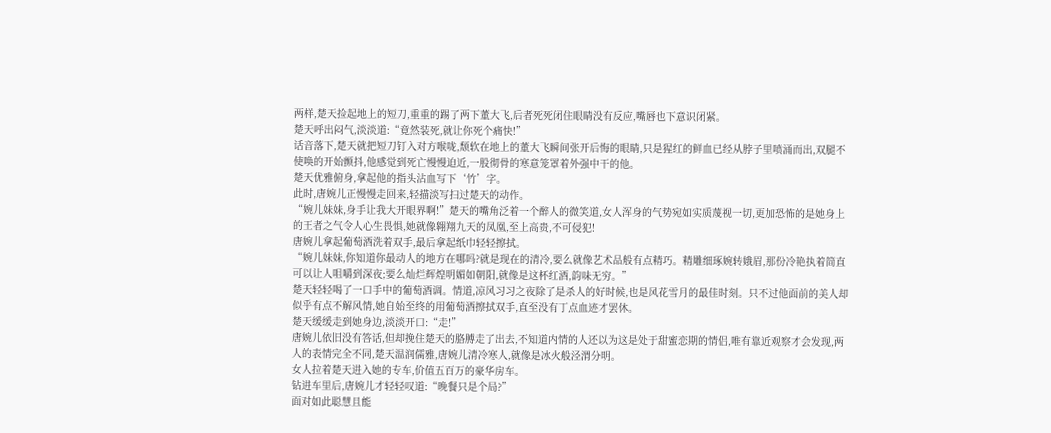两样,楚天捡起地上的短刀,重重的踢了两下董大飞,后者死死闭住眼睛没有反应,嘴唇也下意识闭紧。
楚天呼出闷气,淡淡道:“竟然装死,就让你死个痛快!”
话音落下,楚天就把短刀钉入对方喉咙,颓软在地上的董大飞瞬间张开后悔的眼睛,只是猩红的鲜血已经从脖子里喷涌而出,双腿不使唤的开始颤抖,他感觉到死亡慢慢迫近,一股彻骨的寒意笼罩着外强中干的他。
楚天优雅俯身,拿起他的指头沾血写下‘竹’字。
此时,唐婉儿正慢慢走回来,轻描淡写扫过楚天的动作。
“婉儿妹妹,身手让我大开眼界啊!”楚天的嘴角泛着一个醉人的微笑道,女人浑身的气势宛如实质蔑视一切,更加恐怖的是她身上的王者之气令人心生畏惧,她就像翱翔九天的凤凰,至上高贵,不可侵犯!
唐婉儿拿起葡萄酒洗着双手,最后拿起纸巾轻轻擦拭。
“婉儿妹妹,你知道你最动人的地方在哪吗?就是现在的清冷,要么就像艺术品般有点精巧。精雕细琢婉转娥眉,那份冷艳执着简直可以让人咀嚼到深夜;要么灿烂辉煌明媚如朝阳,就像是这杯红酒,韵味无穷。”
楚天轻轻喝了一口手中的葡萄酒调。情道,凉风习习之夜除了是杀人的好时候,也是风花雪月的最佳时刻。只不过他面前的美人却似乎有点不解风情,她自始至终的用葡萄酒擦拭双手,直至没有丁点血迹才罢休。
楚天缓缓走到她身边,淡淡开口:“走!”
唐婉儿依旧没有答话,但却挽住楚天的胳膊走了出去,不知道内情的人还以为这是处于甜蜜恋期的情侣,唯有靠近观察才会发现,两人的表情完全不同,楚天温润儒雅,唐婉儿清冷寒人,就像是冰火般泾渭分明。
女人拉着楚天进入她的专车,价值五百万的豪华房车。
钻进车里后,唐婉儿才轻轻叹道:“晚餐只是个局?”
面对如此聪慧且能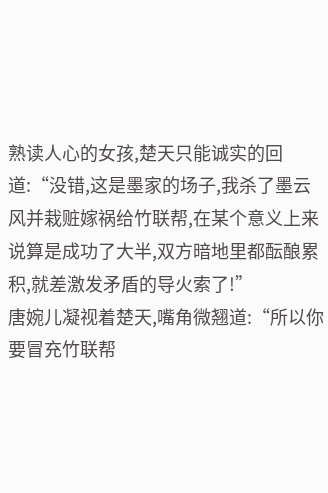熟读人心的女孩,楚天只能诚实的回道:“没错,这是墨家的场子,我杀了墨云风并栽赃嫁祸给竹联帮,在某个意义上来说算是成功了大半,双方暗地里都酝酿累积,就差激发矛盾的导火索了!”
唐婉儿凝视着楚天,嘴角微翘道:“所以你要冒充竹联帮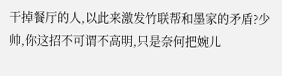干掉餐厅的人,以此来激发竹联帮和墨家的矛盾?少帅,你这招不可谓不高明,只是奈何把婉儿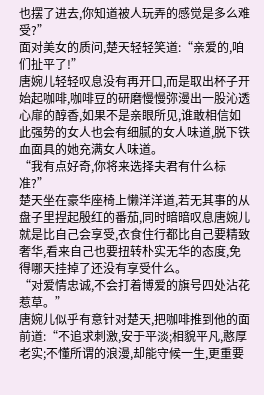也摆了进去,你知道被人玩弄的感觉是多么难受?”
面对美女的质问,楚天轻轻笑道:“亲爱的,咱们扯平了!”
唐婉儿轻轻叹息没有再开口,而是取出杯子开始起咖啡,咖啡豆的研磨慢慢弥漫出一股沁透心扉的醇香,如果不是亲眼所见,谁敢相信如此强势的女人也会有细腻的女人味道,脱下铁血面具的她充满女人味道。
“我有点好奇,你将来选择夫君有什么标准?”
楚天坐在豪华座椅上懒洋洋道,若无其事的从盘子里捏起殷红的番茄,同时暗暗叹息唐婉儿就是比自己会享受,衣食住行都比自己要精致奢华,看来自己也要扭转朴实无华的态度,免得哪天挂掉了还没有享受什么。
“对爱情忠诚,不会打着博爱的旗号四处沾花惹草。”
唐婉儿似乎有意针对楚天,把咖啡推到他的面前道:“不追求刺激,安于平淡;相貌平凡,憨厚老实;不懂所谓的浪漫,却能守候一生,更重要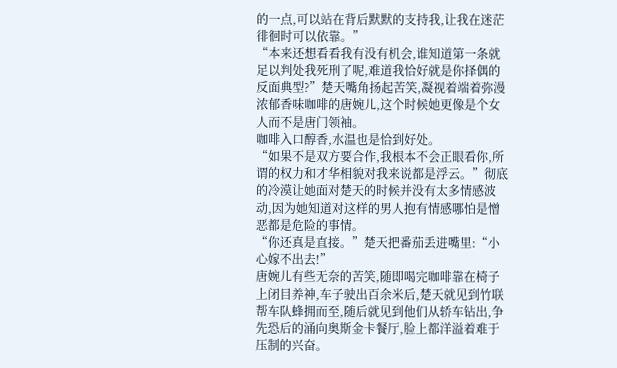的一点,可以站在背后默默的支持我,让我在迷茫徘徊时可以依靠。”
“本来还想看看我有没有机会,谁知道第一条就足以判处我死刑了呢,难道我恰好就是你择偶的反面典型?”楚天嘴角扬起苦笑,凝视着端着弥漫浓郁香味咖啡的唐婉儿,这个时候她更像是个女人而不是唐门领袖。
咖啡入口醇香,水温也是恰到好处。
“如果不是双方要合作,我根本不会正眼看你,所谓的权力和才华相貌对我来说都是浮云。”彻底的冷漠让她面对楚天的时候并没有太多情感波动,因为她知道对这样的男人抱有情感哪怕是憎恶都是危险的事情。
“你还真是直接。”楚天把番茄丢进嘴里:“小心嫁不出去!”
唐婉儿有些无奈的苦笑,随即喝完咖啡靠在椅子上闭目养神,车子驶出百余米后,楚天就见到竹联帮车队蜂拥而至,随后就见到他们从轿车钻出,争先恐后的涌向奥斯金卡餐厅,脸上都洋溢着难于压制的兴奋。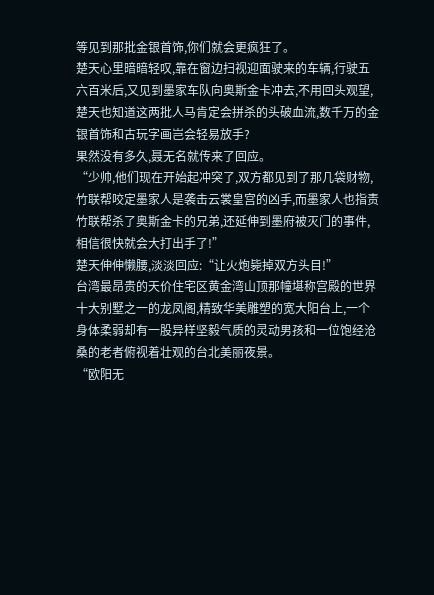等见到那批金银首饰,你们就会更疯狂了。
楚天心里暗暗轻叹,靠在窗边扫视迎面驶来的车辆,行驶五六百米后,又见到墨家车队向奥斯金卡冲去,不用回头观望,楚天也知道这两批人马肯定会拼杀的头破血流,数千万的金银首饰和古玩字画岂会轻易放手?
果然没有多久,聂无名就传来了回应。
“少帅,他们现在开始起冲突了,双方都见到了那几袋财物,竹联帮咬定墨家人是袭击云裳皇宫的凶手,而墨家人也指责竹联帮杀了奥斯金卡的兄弟,还延伸到墨府被灭门的事件,相信很快就会大打出手了!”
楚天伸伸懒腰,淡淡回应:“让火炮毙掉双方头目!”
台湾最昂贵的天价住宅区黄金湾山顶那幢堪称宫殿的世界十大别墅之一的龙凤阁,精致华美雕塑的宽大阳台上,一个身体柔弱却有一股异样坚毅气质的灵动男孩和一位饱经沧桑的老者俯视着壮观的台北美丽夜景。
“欧阳无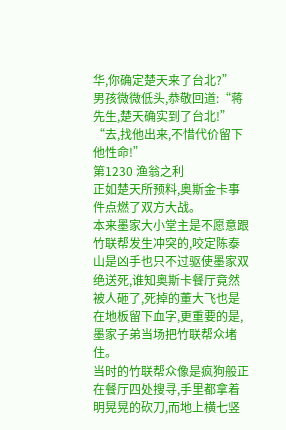华,你确定楚天来了台北?”
男孩微微低头,恭敬回道:“蒋先生,楚天确实到了台北!”
“去,找他出来,不惜代价留下他性命!”
第1230 渔翁之利
正如楚天所预料,奥斯金卡事件点燃了双方大战。
本来墨家大小堂主是不愿意跟竹联帮发生冲突的,咬定陈泰山是凶手也只不过驱使墨家双绝送死,谁知奥斯卡餐厅竟然被人砸了,死掉的董大飞也是在地板留下血字,更重要的是,墨家子弟当场把竹联帮众堵住。
当时的竹联帮众像是疯狗般正在餐厅四处搜寻,手里都拿着明晃晃的砍刀,而地上横七竖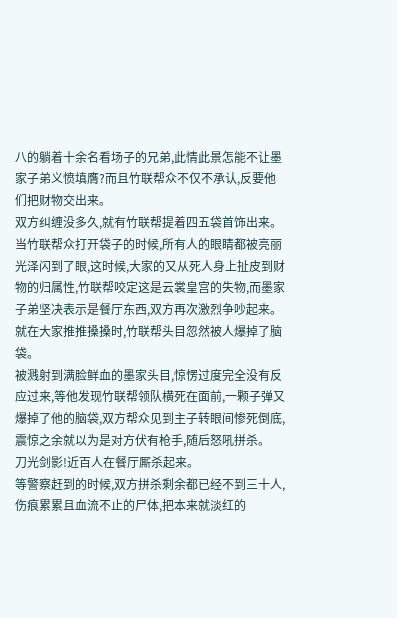八的躺着十余名看场子的兄弟,此情此景怎能不让墨家子弟义愤填膺?而且竹联帮众不仅不承认,反要他们把财物交出来。
双方纠缠没多久,就有竹联帮提着四五袋首饰出来。
当竹联帮众打开袋子的时候,所有人的眼睛都被亮丽光泽闪到了眼,这时候,大家的又从死人身上扯皮到财物的归属性,竹联帮咬定这是云裳皇宫的失物,而墨家子弟坚决表示是餐厅东西,双方再次激烈争吵起来。
就在大家推推搡搡时,竹联帮头目忽然被人爆掉了脑袋。
被溅射到满脸鲜血的墨家头目,惊愣过度完全没有反应过来,等他发现竹联帮领队横死在面前,一颗子弹又爆掉了他的脑袋,双方帮众见到主子转眼间惨死倒底,震惊之余就以为是对方伏有枪手,随后怒吼拼杀。
刀光剑影!近百人在餐厅厮杀起来。
等警察赶到的时候,双方拼杀剩余都已经不到三十人,伤痕累累且血流不止的尸体,把本来就淡红的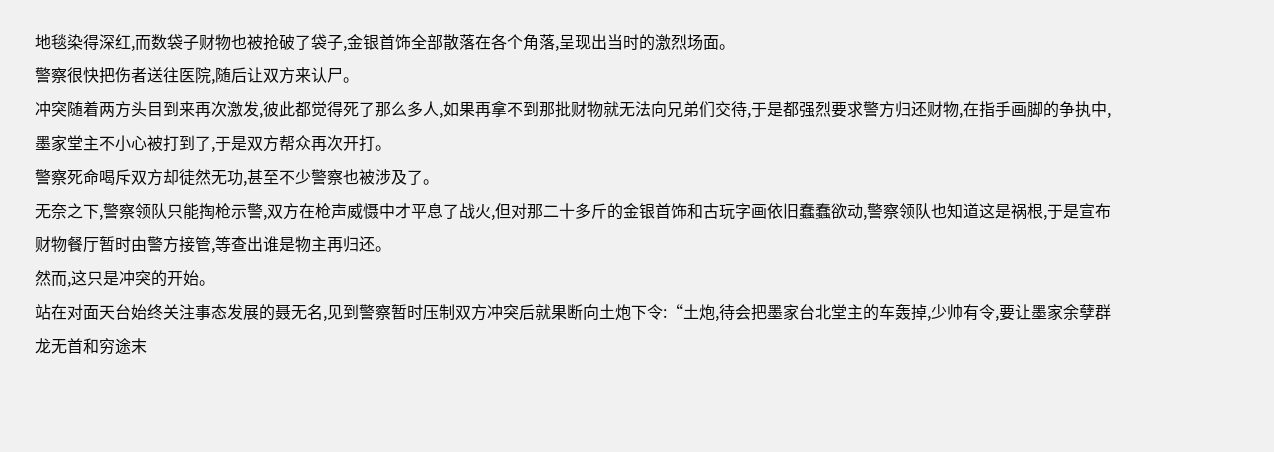地毯染得深红,而数袋子财物也被抢破了袋子,金银首饰全部散落在各个角落,呈现出当时的激烈场面。
警察很快把伤者送往医院,随后让双方来认尸。
冲突随着两方头目到来再次激发,彼此都觉得死了那么多人,如果再拿不到那批财物就无法向兄弟们交待,于是都强烈要求警方归还财物,在指手画脚的争执中,墨家堂主不小心被打到了,于是双方帮众再次开打。
警察死命喝斥双方却徒然无功,甚至不少警察也被涉及了。
无奈之下,警察领队只能掏枪示警,双方在枪声威慑中才平息了战火,但对那二十多斤的金银首饰和古玩字画依旧蠢蠢欲动,警察领队也知道这是祸根,于是宣布财物餐厅暂时由警方接管,等查出谁是物主再归还。
然而,这只是冲突的开始。
站在对面天台始终关注事态发展的聂无名,见到警察暂时压制双方冲突后就果断向土炮下令:“土炮,待会把墨家台北堂主的车轰掉,少帅有令,要让墨家余孽群龙无首和穷途末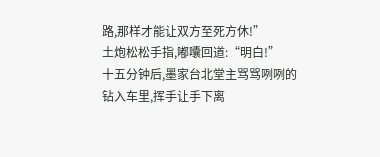路,那样才能让双方至死方休!”
土炮松松手指,嘟囔回道:“明白!”
十五分钟后,墨家台北堂主骂骂咧咧的钻入车里,挥手让手下离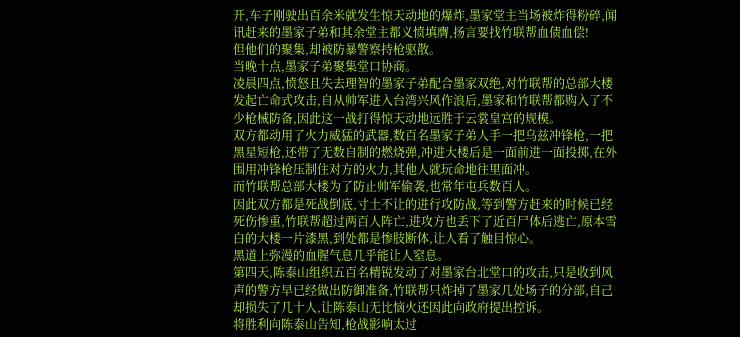开,车子刚驶出百余米就发生惊天动地的爆炸,墨家堂主当场被炸得粉碎,闻讯赶来的墨家子弟和其余堂主都义愤填膺,扬言要找竹联帮血债血偿!
但他们的聚集,却被防暴警察持枪驱散。
当晚十点,墨家子弟聚集堂口协商。
凌晨四点,愤怒且失去理智的墨家子弟配合墨家双绝,对竹联帮的总部大楼发起亡命式攻击,自从帅军进入台湾兴风作浪后,墨家和竹联帮都购入了不少枪械防备,因此这一战打得惊天动地远胜于云裳皇宫的规模。
双方都动用了火力威猛的武器,数百名墨家子弟人手一把乌兹冲锋枪,一把黑星短枪,还带了无数自制的燃烧弹,冲进大楼后是一面前进一面投掷,在外围用冲锋枪压制住对方的火力,其他人就玩命地往里面冲。
而竹联帮总部大楼为了防止帅军偷袭,也常年屯兵数百人。
因此双方都是死战倒底,寸土不让的进行攻防战,等到警方赶来的时候已经死伤惨重,竹联帮超过两百人阵亡,进攻方也丢下了近百尸体后逃亡,原本雪白的大楼一片漆黑,到处都是惨肢断体,让人看了触目惊心。
黑道上弥漫的血腥气息几乎能让人窒息。
第四天,陈泰山组织五百名精锐发动了对墨家台北堂口的攻击,只是收到风声的警方早已经做出防御准备,竹联帮只炸掉了墨家几处场子的分部,自己却损失了几十人,让陈泰山无比恼火还因此向政府提出控诉。
将胜利向陈泰山告知,枪战影响太过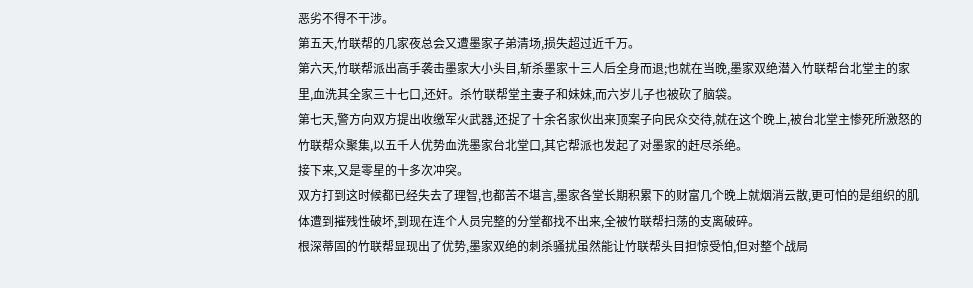恶劣不得不干涉。
第五天,竹联帮的几家夜总会又遭墨家子弟清场,损失超过近千万。
第六天,竹联帮派出高手袭击墨家大小头目,斩杀墨家十三人后全身而退;也就在当晚,墨家双绝潜入竹联帮台北堂主的家里,血洗其全家三十七口,还奸。杀竹联帮堂主妻子和妹妹,而六岁儿子也被砍了脑袋。
第七天,警方向双方提出收缴军火武器,还捉了十余名家伙出来顶案子向民众交待,就在这个晚上,被台北堂主惨死所激怒的竹联帮众聚集,以五千人优势血洗墨家台北堂口,其它帮派也发起了对墨家的赶尽杀绝。
接下来,又是零星的十多次冲突。
双方打到这时候都已经失去了理智,也都苦不堪言,墨家各堂长期积累下的财富几个晚上就烟消云散,更可怕的是组织的肌体遭到摧残性破坏,到现在连个人员完整的分堂都找不出来,全被竹联帮扫荡的支离破碎。
根深蒂固的竹联帮显现出了优势,墨家双绝的刺杀骚扰虽然能让竹联帮头目担惊受怕,但对整个战局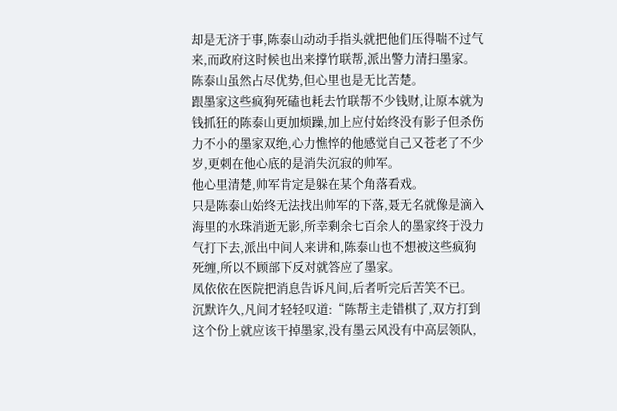却是无济于事,陈泰山动动手指头就把他们压得喘不过气来,而政府这时候也出来撑竹联帮,派出警力清扫墨家。
陈泰山虽然占尽优势,但心里也是无比苦楚。
跟墨家这些疯狗死磕也耗去竹联帮不少钱财,让原本就为钱抓狂的陈泰山更加烦躁,加上应付始终没有影子但杀伤力不小的墨家双绝,心力憔悴的他感觉自己又苍老了不少岁,更刺在他心底的是消失沉寂的帅军。
他心里清楚,帅军肯定是躲在某个角落看戏。
只是陈泰山始终无法找出帅军的下落,聂无名就像是滴入海里的水珠消逝无影,所幸剩余七百余人的墨家终于没力气打下去,派出中间人来讲和,陈泰山也不想被这些疯狗死缠,所以不顾部下反对就答应了墨家。
凤依依在医院把消息告诉凡间,后者听完后苦笑不已。
沉默许久,凡间才轻轻叹道:“陈帮主走错棋了,双方打到这个份上就应该干掉墨家,没有墨云风没有中高层领队,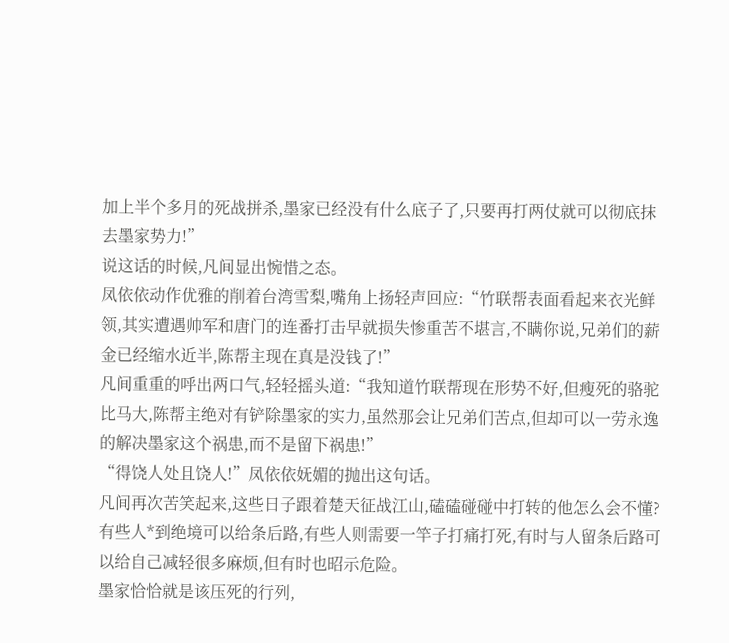加上半个多月的死战拼杀,墨家已经没有什么底子了,只要再打两仗就可以彻底抹去墨家势力!”
说这话的时候,凡间显出惋惜之态。
凤依依动作优雅的削着台湾雪梨,嘴角上扬轻声回应:“竹联帮表面看起来衣光鲜领,其实遭遇帅军和唐门的连番打击早就损失惨重苦不堪言,不瞒你说,兄弟们的薪金已经缩水近半,陈帮主现在真是没钱了!”
凡间重重的呼出两口气,轻轻摇头道:“我知道竹联帮现在形势不好,但瘦死的骆驼比马大,陈帮主绝对有铲除墨家的实力,虽然那会让兄弟们苦点,但却可以一劳永逸的解决墨家这个祸患,而不是留下祸患!”
“得饶人处且饶人!”凤依依妩媚的抛出这句话。
凡间再次苦笑起来,这些日子跟着楚天征战江山,磕磕碰碰中打转的他怎么会不懂?有些人*到绝境可以给条后路,有些人则需要一竿子打痛打死,有时与人留条后路可以给自己减轻很多麻烦,但有时也昭示危险。
墨家恰恰就是该压死的行列,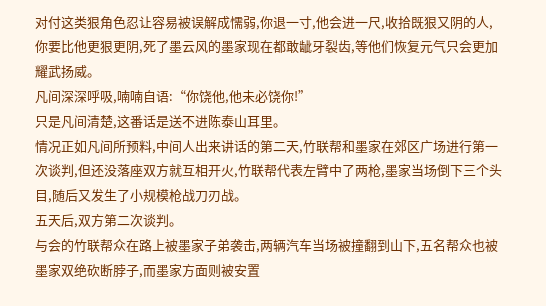对付这类狠角色忍让容易被误解成懦弱,你退一寸,他会进一尺,收拾既狠又阴的人,你要比他更狠更阴,死了墨云风的墨家现在都敢龇牙裂齿,等他们恢复元气只会更加耀武扬威。
凡间深深呼吸,喃喃自语:“你饶他,他未必饶你!”
只是凡间清楚,这番话是送不进陈泰山耳里。
情况正如凡间所预料,中间人出来讲话的第二天,竹联帮和墨家在郊区广场进行第一次谈判,但还没落座双方就互相开火,竹联帮代表左臂中了两枪,墨家当场倒下三个头目,随后又发生了小规模枪战刀刃战。
五天后,双方第二次谈判。
与会的竹联帮众在路上被墨家子弟袭击,两辆汽车当场被撞翻到山下,五名帮众也被墨家双绝砍断脖子,而墨家方面则被安置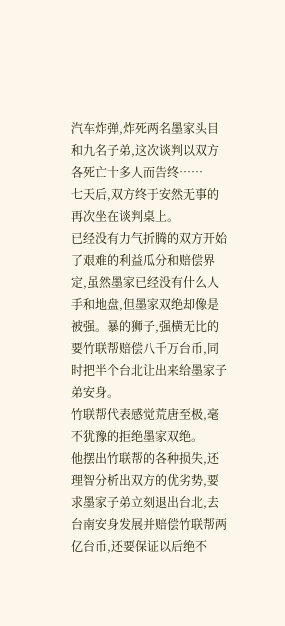汽车炸弹,炸死两名墨家头目和九名子弟,这次谈判以双方各死亡十多人而告终……
七天后,双方终于安然无事的再次坐在谈判桌上。
已经没有力气折腾的双方开始了艰难的利益瓜分和赔偿界定,虽然墨家已经没有什么人手和地盘,但墨家双绝却像是被强。暴的狮子,强横无比的要竹联帮赔偿八千万台币,同时把半个台北让出来给墨家子弟安身。
竹联帮代表感觉荒唐至极,毫不犹豫的拒绝墨家双绝。
他摆出竹联帮的各种损失,还理智分析出双方的优劣势,要求墨家子弟立刻退出台北,去台南安身发展并赔偿竹联帮两亿台币,还要保证以后绝不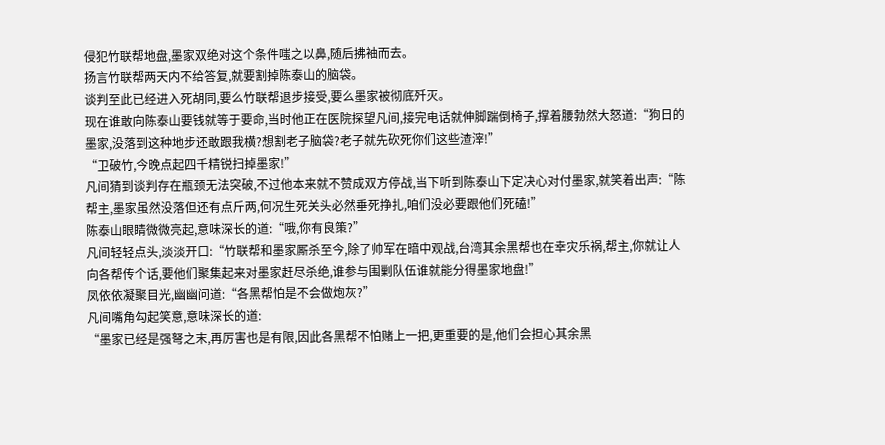侵犯竹联帮地盘,墨家双绝对这个条件嗤之以鼻,随后拂袖而去。
扬言竹联帮两天内不给答复,就要割掉陈泰山的脑袋。
谈判至此已经进入死胡同,要么竹联帮退步接受,要么墨家被彻底歼灭。
现在谁敢向陈泰山要钱就等于要命,当时他正在医院探望凡间,接完电话就伸脚踹倒椅子,撑着腰勃然大怒道:“狗日的墨家,没落到这种地步还敢跟我横?想割老子脑袋?老子就先砍死你们这些渣滓!”
“卫破竹,今晚点起四千精锐扫掉墨家!”
凡间猜到谈判存在瓶颈无法突破,不过他本来就不赞成双方停战,当下听到陈泰山下定决心对付墨家,就笑着出声:“陈帮主,墨家虽然没落但还有点斤两,何况生死关头必然垂死挣扎,咱们没必要跟他们死磕!”
陈泰山眼睛微微亮起,意味深长的道:“哦,你有良策?”
凡间轻轻点头,淡淡开口:“竹联帮和墨家厮杀至今,除了帅军在暗中观战,台湾其余黑帮也在幸灾乐祸,帮主,你就让人向各帮传个话,要他们聚集起来对墨家赶尽杀绝,谁参与围剿队伍谁就能分得墨家地盘!”
凤依依凝聚目光,幽幽问道:“各黑帮怕是不会做炮灰?”
凡间嘴角勾起笑意,意味深长的道:
“墨家已经是强弩之末,再厉害也是有限,因此各黑帮不怕赌上一把,更重要的是,他们会担心其余黑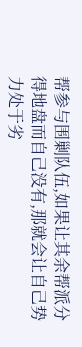帮参与围剿队伍,如果让其余帮派分得地盘而自己没有,那就会让自己势力处于劣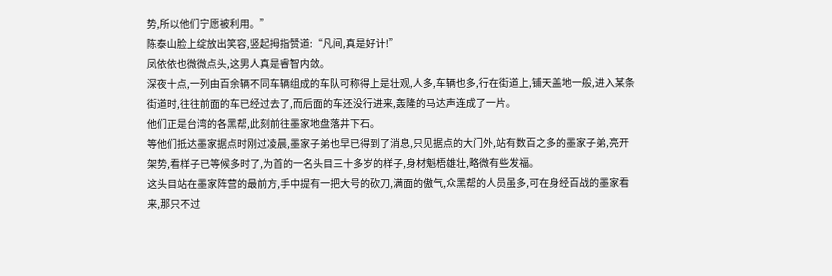势,所以他们宁愿被利用。”
陈泰山脸上绽放出笑容,竖起拇指赞道:“凡间,真是好计!”
凤依依也微微点头,这男人真是睿智内敛。
深夜十点,一列由百余辆不同车辆组成的车队可称得上是壮观,人多,车辆也多,行在街道上,铺天盖地一般,进入某条街道时,往往前面的车已经过去了,而后面的车还没行进来,轰隆的马达声连成了一片。
他们正是台湾的各黑帮,此刻前往墨家地盘落井下石。
等他们抵达墨家据点时刚过凌晨,墨家子弟也早已得到了消息,只见据点的大门外,站有数百之多的墨家子弟,亮开架势,看样子已等候多时了,为首的一名头目三十多岁的样子,身材魁梧雄壮,略微有些发福。
这头目站在墨家阵营的最前方,手中提有一把大号的砍刀,满面的傲气,众黑帮的人员虽多,可在身经百战的墨家看来,那只不过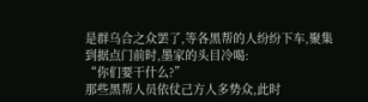是群乌合之众罢了,等各黑帮的人纷纷下车,聚集到据点门前时,墨家的头目冷喝:
“你们要干什么?”
那些黑帮人员依仗己方人多势众,此时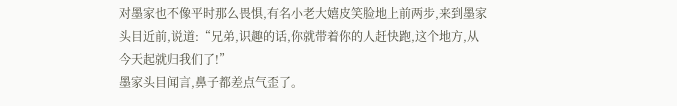对墨家也不像平时那么畏惧,有名小老大嬉皮笑脸地上前两步,来到墨家头目近前,说道:“兄弟,识趣的话,你就带着你的人赶快跑,这个地方,从今天起就归我们了!”
墨家头目闻言,鼻子都差点气歪了。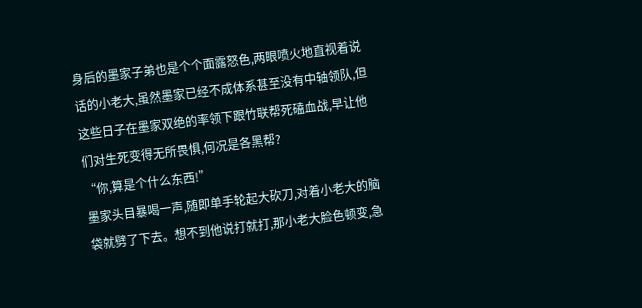身后的墨家子弟也是个个面露怒色,两眼喷火地直视着说话的小老大,虽然墨家已经不成体系甚至没有中轴领队,但这些日子在墨家双绝的率领下跟竹联帮死磕血战,早让他们对生死变得无所畏惧,何况是各黑帮?
“你,算是个什么东西!”
墨家头目暴喝一声,随即单手轮起大砍刀,对着小老大的脑袋就劈了下去。想不到他说打就打,那小老大脸色顿变,急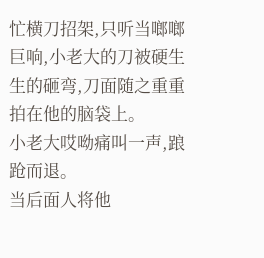忙横刀招架,只听当啷啷巨响,小老大的刀被硬生生的砸弯,刀面随之重重拍在他的脑袋上。
小老大哎呦痛叫一声,踉跄而退。
当后面人将他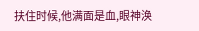扶住时候,他满面是血,眼神涣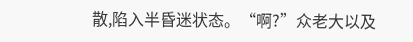散,陷入半昏迷状态。“啊?”众老大以及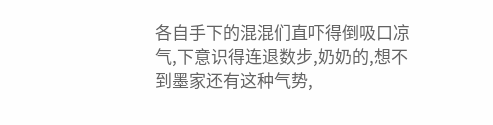各自手下的混混们直吓得倒吸口凉气,下意识得连退数步,奶奶的,想不到墨家还有这种气势,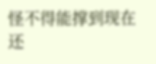怪不得能撑到现在还